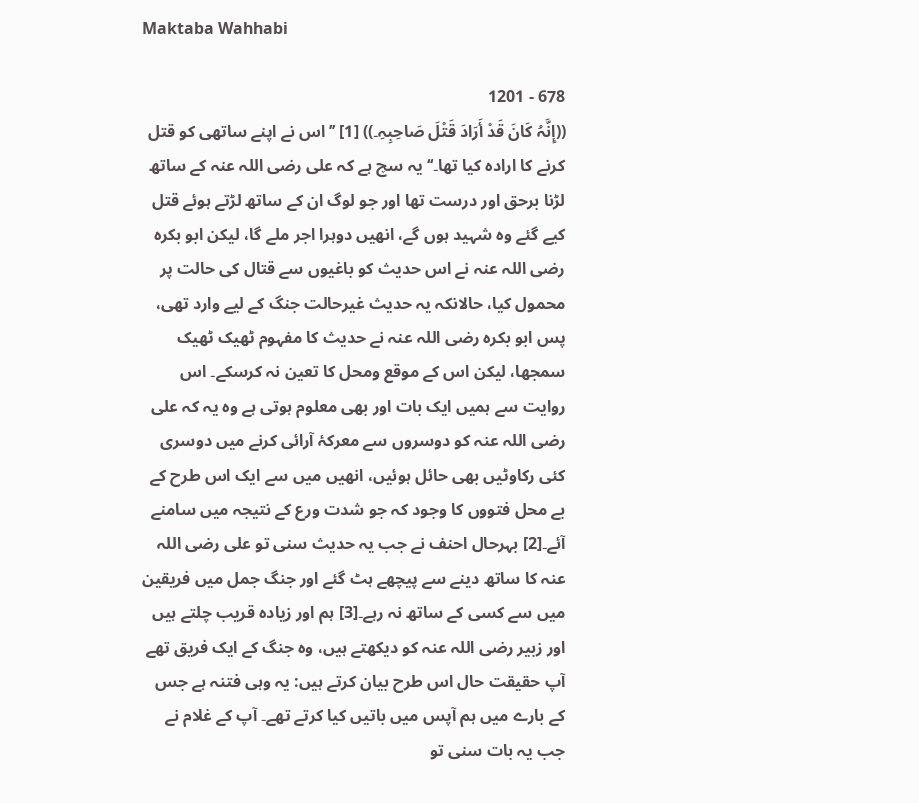Maktaba Wahhabi

678 - 1201
((إِنَّہُ کَانَ قَدْ أَرَادَ قَتْلَ صَاحِبِہِ۔)) [1] ’’اس نے اپنے ساتھی کو قتل کرنے کا ارادہ کیا تھا۔‘‘ یہ سچ ہے کہ علی رضی اللہ عنہ کے ساتھ لڑنا برحق اور درست تھا اور جو لوگ ان کے ساتھ لڑتے ہوئے قتل کیے گئے وہ شہید ہوں گے، انھیں دوہرا اجر ملے گا، لیکن ابو بکرہ رضی اللہ عنہ نے اس حدیث کو باغیوں سے قتال کی حالت پر محمول کیا، حالانکہ یہ حدیث غیرحالت جنگ کے لیے وارد تھی، پس ابو بکرہ رضی اللہ عنہ نے حدیث کا مفہوم ٹھیک ٹھیک سمجھا، لیکن اس کے موقع ومحل کا تعین نہ کرسکے۔ اس روایت سے ہمیں ایک بات اور بھی معلوم ہوتی ہے وہ یہ کہ علی رضی اللہ عنہ کو دوسروں سے معرکۂ آرائی کرنے میں دوسری کئی رکاوٹیں بھی حائل ہوئیں، انھیں میں سے ایک اس طرح کے بے محل فتووں کا وجود کہ جو شدت ورع کے نتیجہ میں سامنے آئے۔[2] بہرحال احنف نے جب یہ حدیث سنی تو علی رضی اللہ عنہ کا ساتھ دینے سے پیچھے ہٹ گئے اور جنگ جمل میں فریقین میں سے کسی کے ساتھ نہ رہے۔[3] ہم اور زیادہ قریب چلتے ہیں اور زبیر رضی اللہ عنہ کو دیکھتے ہیں، وہ جنگ کے ایک فریق تھے آپ حقیقت حال اس طرح بیان کرتے ہیں: یہ وہی فتنہ ہے جس کے بارے میں ہم آپس میں باتیں کیا کرتے تھے۔ آپ کے غلام نے جب یہ بات سنی تو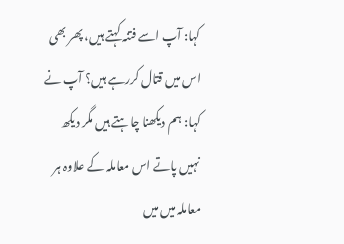کہا: آپ اسے فتنہ کہتے ہیں، پھر بھی اس میں قتال کررہے ہیں؟ آپ نے کہا: ہم دیکھنا چاہتے ہیں مگر دیکھ نہیں پاتے اس معاملہ کے علاوہ ہر معاملہ میں میں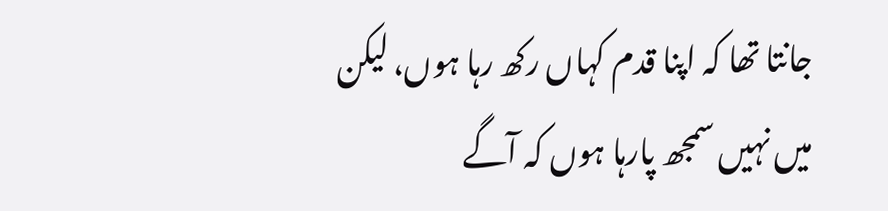جانتا تھا کہ اپنا قدم کہاں رکھ رہا ہوں، لیکن میں نہیں سمجھ پارہا ہوں کہ آگے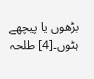بڑھوں یا پیچھے ہٹوں۔[4] طلحہ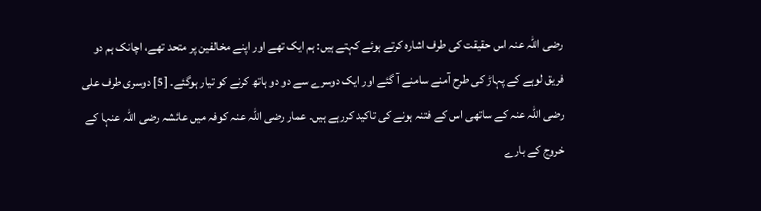رضی اللہ عنہ اس حقیقت کی طرف اشارہ کرتے ہوئے کہتے ہیں: ہم ایک تھے اور اپنے مخالفین پر متحد تھے، اچانک ہم دو فریق لوہے کے پہاڑ کی طرح آمنے سامنے آ گئے اور ایک دوسرے سے دو دو ہاتھ کرنے کو تیار ہوگئے۔ [5] دوسری طرف علی رضی اللہ عنہ کے ساتھی اس کے فتنہ ہونے کی تاکید کررہے ہیں۔ عمار رضی اللہ عنہ کوفہ میں عائشہ رضی اللہ عنہا کے خروج کے بارے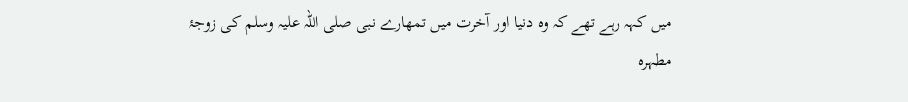میں کہہ رہے تھے کہ وہ دنیا اور آخرت میں تمھارے نبی صلی اللہ علیہ وسلم کی زوجۂ مطہرہ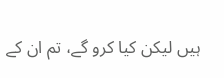ہیں لیکن کیا کرو گے، تم ان کے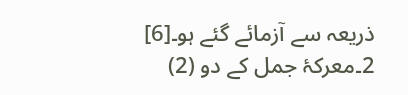ذریعہ سے آزمائے گئے ہو۔[6] 2۔معرکۂ جمل کے دو (2)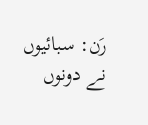رَن: سبائیوں نے دونوں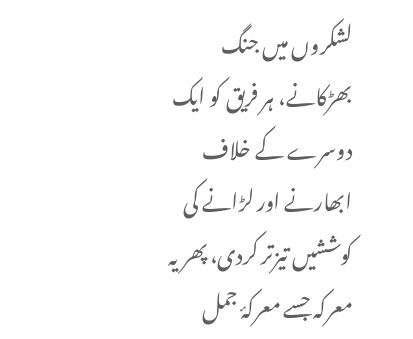لشکروں میں جنگ بھڑکانے، ہر فریق کو ایک دوسرے کے خلاف ابھارنے اور لڑانے کی کوششیں تیزتر کردی، پھر یہ معرکہ جسے معرکۂ جمل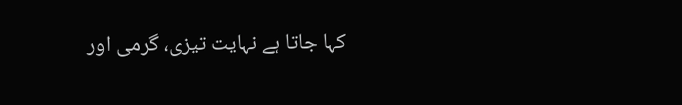کہا جاتا ہے نہایت تیزی، گرمی اور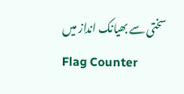سختی سے بھیانک انداز میں
Flag Counter